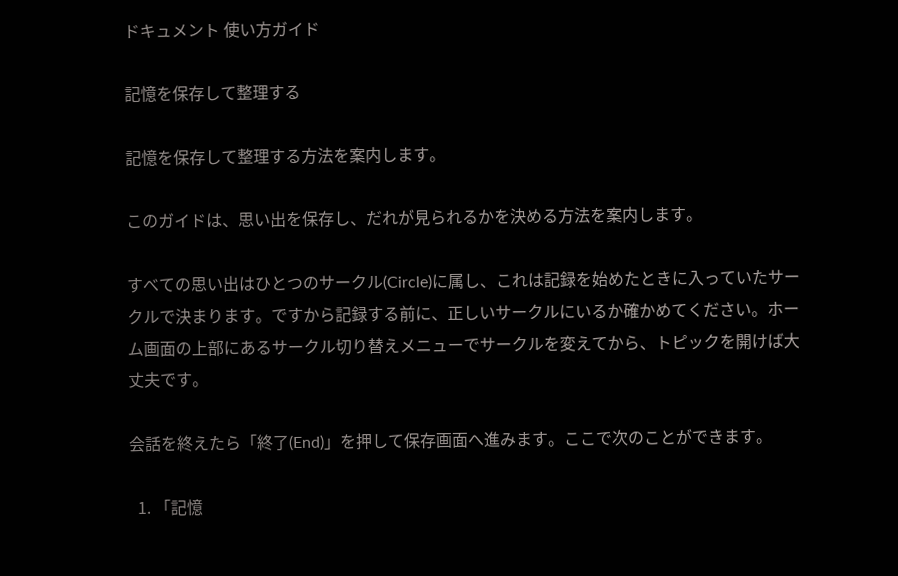ドキュメント 使い方ガイド

記憶を保存して整理する

記憶を保存して整理する方法を案内します。

このガイドは、思い出を保存し、だれが見られるかを決める方法を案内します。

すべての思い出はひとつのサークル(Circle)に属し、これは記録を始めたときに入っていたサークルで決まります。ですから記録する前に、正しいサークルにいるか確かめてください。ホーム画面の上部にあるサークル切り替えメニューでサークルを変えてから、トピックを開けば大丈夫です。

会話を終えたら「終了(End)」を押して保存画面へ進みます。ここで次のことができます。

  1. 「記憶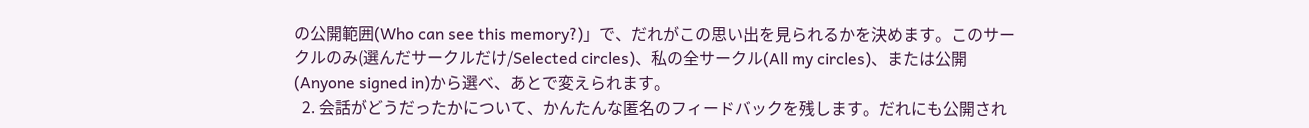の公開範囲(Who can see this memory?)」で、だれがこの思い出を見られるかを決めます。このサークルのみ(選んだサークルだけ/Selected circles)、私の全サークル(All my circles)、または公開(Anyone signed in)から選べ、あとで変えられます。
  2. 会話がどうだったかについて、かんたんな匿名のフィードバックを残します。だれにも公開され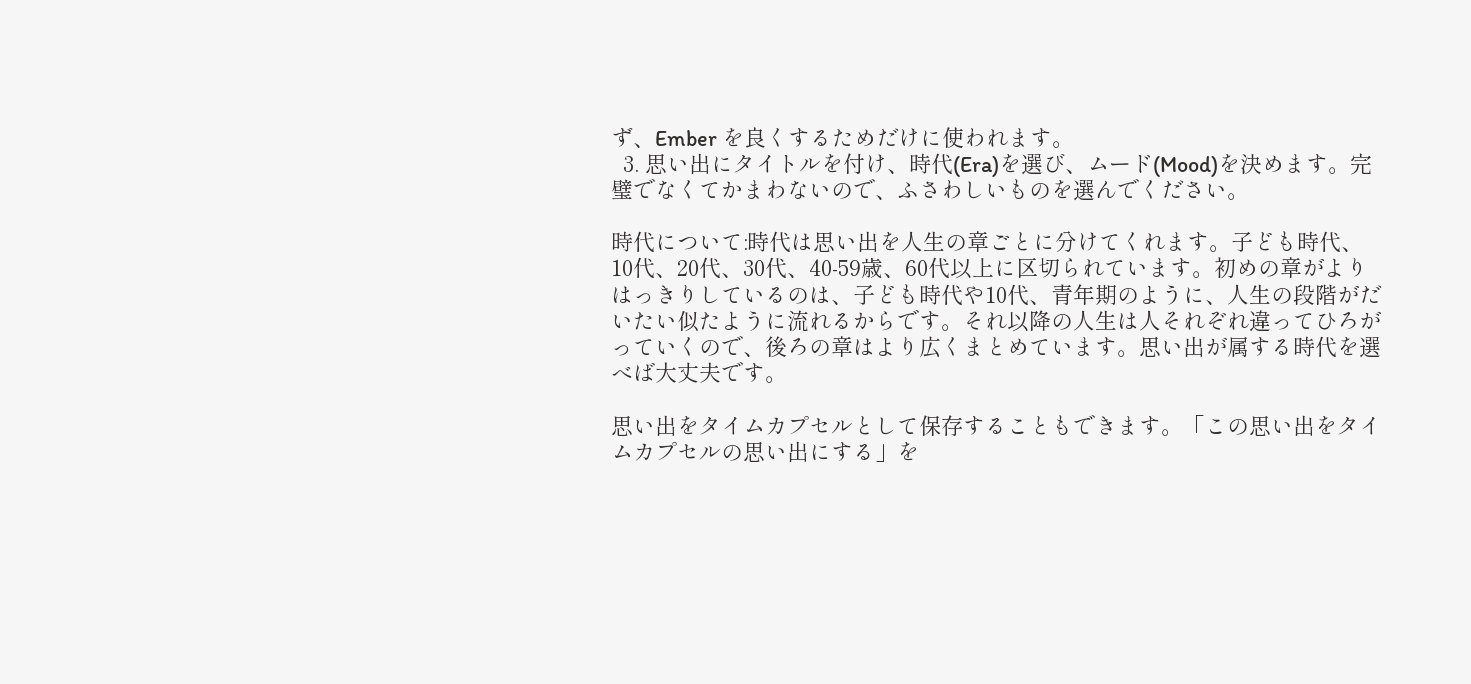ず、Ember を良くするためだけに使われます。
  3. 思い出にタイトルを付け、時代(Era)を選び、ムード(Mood)を決めます。完璧でなくてかまわないので、ふさわしいものを選んでください。

時代について:時代は思い出を人生の章ごとに分けてくれます。子ども時代、10代、20代、30代、40-59歳、60代以上に区切られています。初めの章がよりはっきりしているのは、子ども時代や10代、青年期のように、人生の段階がだいたい似たように流れるからです。それ以降の人生は人それぞれ違ってひろがっていくので、後ろの章はより広くまとめています。思い出が属する時代を選べば大丈夫です。

思い出をタイムカプセルとして保存することもできます。「この思い出をタイムカプセルの思い出にする」を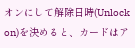オンにして解除日時(Unlock on)を決めると、カードはア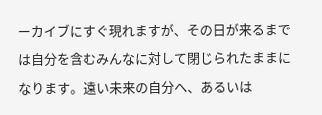ーカイブにすぐ現れますが、その日が来るまでは自分を含むみんなに対して閉じられたままになります。遠い未来の自分へ、あるいは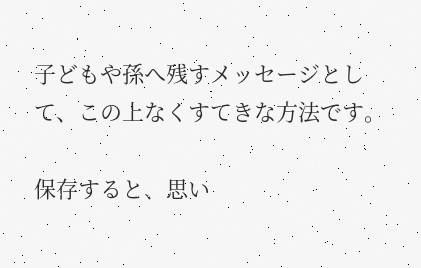子どもや孫へ残すメッセージとして、この上なくすてきな方法です。

保存すると、思い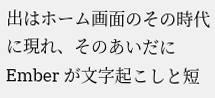出はホーム画面のその時代に現れ、そのあいだに Ember が文字起こしと短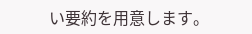い要約を用意します。